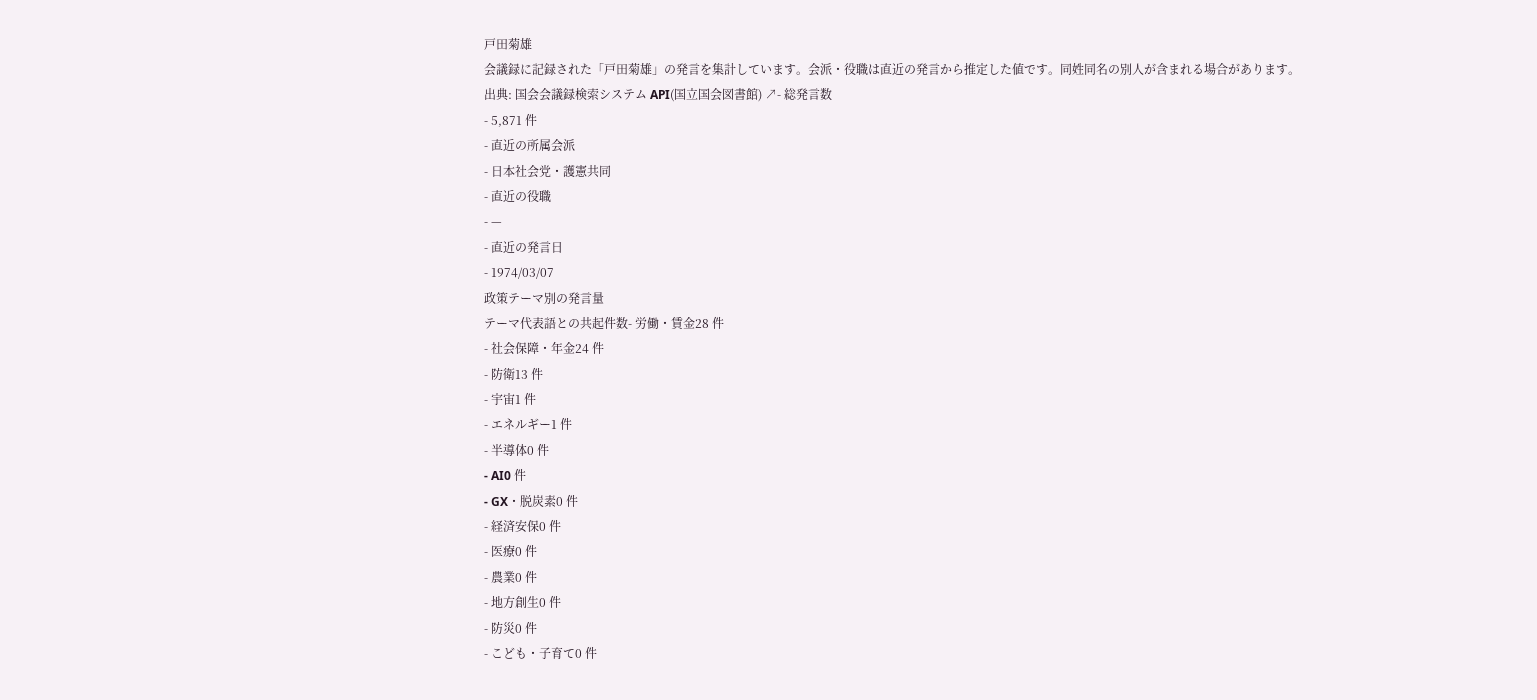戸田菊雄
会議録に記録された「戸田菊雄」の発言を集計しています。会派・役職は直近の発言から推定した値です。同姓同名の別人が含まれる場合があります。
出典: 国会会議録検索システム API(国立国会図書館) ↗- 総発言数
- 5,871 件
- 直近の所属会派
- 日本社会党・護憲共同
- 直近の役職
- —
- 直近の発言日
- 1974/03/07
政策テーマ別の発言量
テーマ代表語との共起件数- 労働・賃金28 件
- 社会保障・年金24 件
- 防衛13 件
- 宇宙1 件
- エネルギー1 件
- 半導体0 件
- AI0 件
- GX・脱炭素0 件
- 経済安保0 件
- 医療0 件
- 農業0 件
- 地方創生0 件
- 防災0 件
- こども・子育て0 件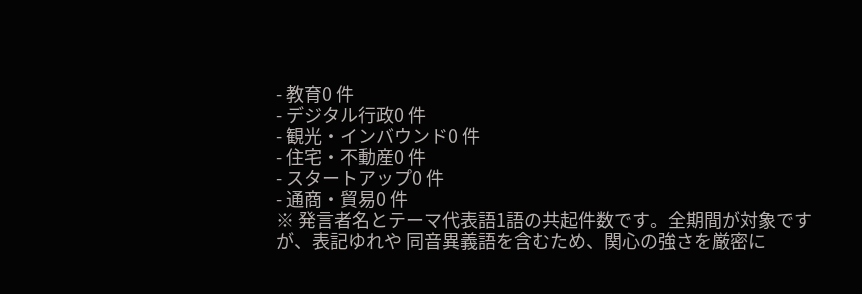- 教育0 件
- デジタル行政0 件
- 観光・インバウンド0 件
- 住宅・不動産0 件
- スタートアップ0 件
- 通商・貿易0 件
※ 発言者名とテーマ代表語1語の共起件数です。全期間が対象ですが、表記ゆれや 同音異義語を含むため、関心の強さを厳密に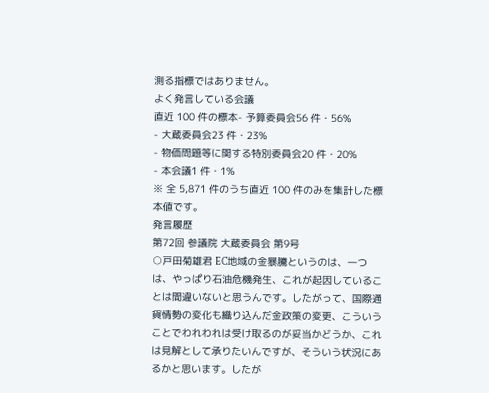測る指標ではありません。
よく発言している会議
直近 100 件の標本- 予算委員会56 件・56%
- 大蔵委員会23 件・23%
- 物価問題等に関する特別委員会20 件・20%
- 本会議1 件・1%
※ 全 5,871 件のうち直近 100 件のみを集計した標本値です。
発言履歴
第72回 参議院 大蔵委員会 第9号
○戸田菊雄君 EC地域の金暴騰というのは、一つは、やっぱり石油危機発生、これが起因していることは間違いないと思うんです。したがって、国際通貨情勢の変化も織り込んだ金政策の変更、こういうことでわれわれは受け取るのが妥当かどうか、これは見解として承りたいんですが、そういう状況にあるかと思います。したが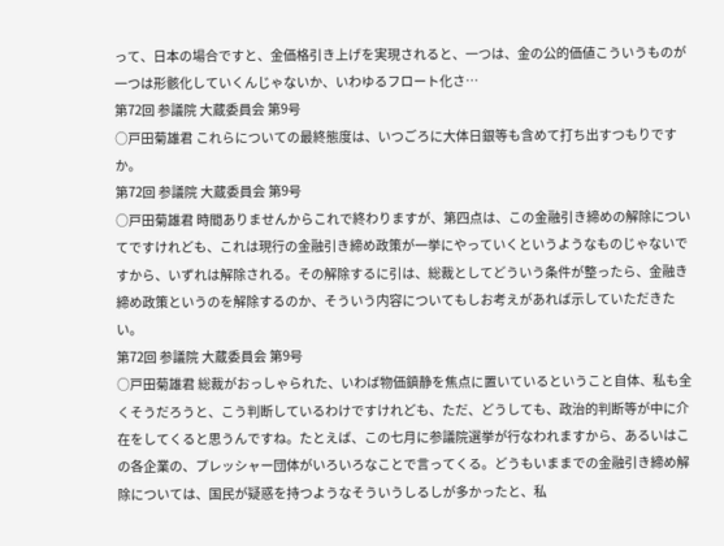って、日本の場合ですと、金価格引き上げを実現されると、一つは、金の公的価値こういうものが一つは形骸化していくんじゃないか、いわゆるフロート化さ…
第72回 参議院 大蔵委員会 第9号
○戸田菊雄君 これらについての最終態度は、いつごろに大体日銀等も含めて打ち出すつもりですか。
第72回 参議院 大蔵委員会 第9号
○戸田菊雄君 時間ありませんからこれで終わりますが、第四点は、この金融引き締めの解除についてですけれども、これは現行の金融引き締め政策が一挙にやっていくというようなものじゃないですから、いずれは解除される。その解除するに引は、総裁としてどういう条件が整ったら、金融き締め政策というのを解除するのか、そういう内容についてもしお考えがあれば示していただきたい。
第72回 参議院 大蔵委員会 第9号
○戸田菊雄君 総裁がおっしゃられた、いわば物価鎮静を焦点に置いているということ自体、私も全くそうだろうと、こう判断しているわけですけれども、ただ、どうしても、政治的判断等が中に介在をしてくると思うんですね。たとえば、この七月に参議院選挙が行なわれますから、あるいはこの各企業の、プレッシャー団体がいろいろなことで言ってくる。どうもいままでの金融引き締め解除については、国民が疑惑を持つようなそういうしるしが多かったと、私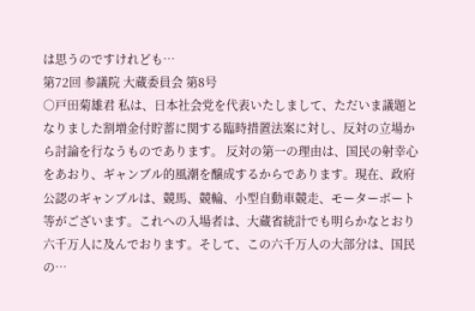は思うのですけれども…
第72回 参議院 大蔵委員会 第8号
○戸田菊雄君 私は、日本社会党を代表いたしまして、ただいま議題となりました割増金付貯蓄に関する臨時措置法案に対し、反対の立場から討論を行なうものであります。 反対の第一の理由は、国民の射幸心をあおり、ギャンブル的風潮を醸成するからであります。現在、政府公認のギャンブルは、競馬、競輪、小型自動車競走、モーターボート等がございます。これへの入場者は、大蔵省統計でも明らかなとおり六千万人に及んでおります。そして、この六千万人の大部分は、国民の…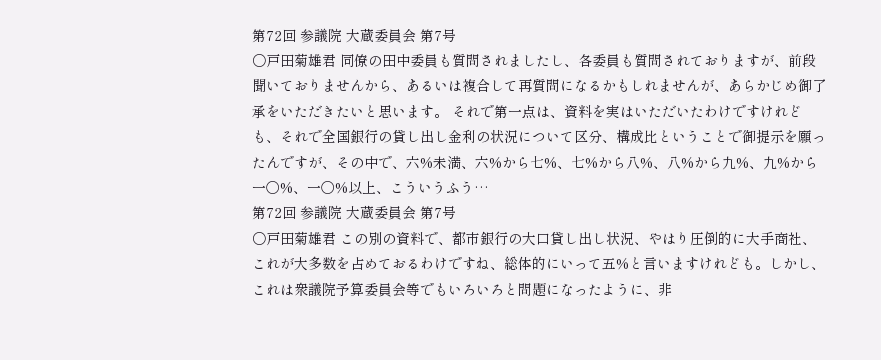第72回 参議院 大蔵委員会 第7号
○戸田菊雄君 同僚の田中委員も質問されましたし、各委員も質問されておりますが、前段聞いておりませんから、あるいは複合して再質問になるかもしれませんが、あらかじめ御了承をいただきたいと思います。 それで第一点は、資料を実はいただいたわけですけれども、それで全国銀行の貸し出し金利の状況について区分、構成比ということで御提示を願ったんですが、その中で、六%未満、六%から七%、七%から八%、八%から九%、九%から一〇%、一〇%以上、こういうふう…
第72回 参議院 大蔵委員会 第7号
○戸田菊雄君 この別の資料で、都市銀行の大口貸し出し状況、やはり圧倒的に大手商社、これが大多数を占めておるわけですね、総体的にいって五%と言いますけれども。しかし、これは衆議院予算委員会等でもいろいろと問題になったように、非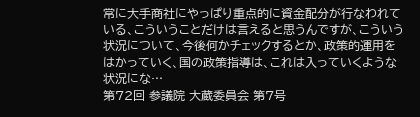常に大手商社にやっぱり重点的に資金配分が行なわれている、こういうことだけは言えると思うんですが、こういう状況について、今後何かチェックするとか、政策的運用をはかっていく、国の政策指導は、これは入っていくような状況にな…
第72回 参議院 大蔵委員会 第7号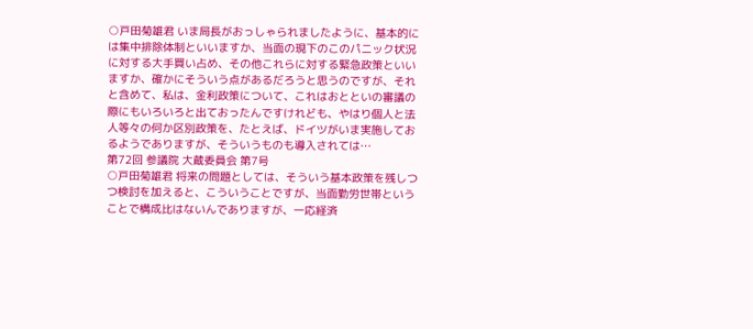○戸田菊雄君 いま局長がおっしゃられましたように、基本的には集中排除体制といいますか、当面の現下のこのパニック状況に対する大手買い占め、その他これらに対する緊急政策といいますか、確かにそういう点があるだろうと思うのですが、それと含めて、私は、金利政策について、これはおとといの審議の際にもいろいろと出ておったんですけれども、やはり個人と法人等々の何か区別政策を、たとえば、ドイツがいま実施しておるようでありますが、そういうものも導入されては…
第72回 参議院 大蔵委員会 第7号
○戸田菊雄君 将来の問題としては、そういう基本政策を残しつつ検討を加えると、こういうことですが、当面勤労世帯ということで構成比はないんでありますが、一応経済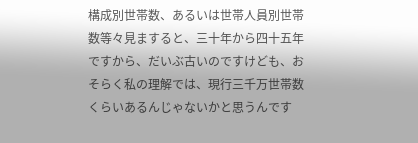構成別世帯数、あるいは世帯人員別世帯数等々見ますると、三十年から四十五年ですから、だいぶ古いのですけども、おそらく私の理解では、現行三千万世帯数くらいあるんじゃないかと思うんです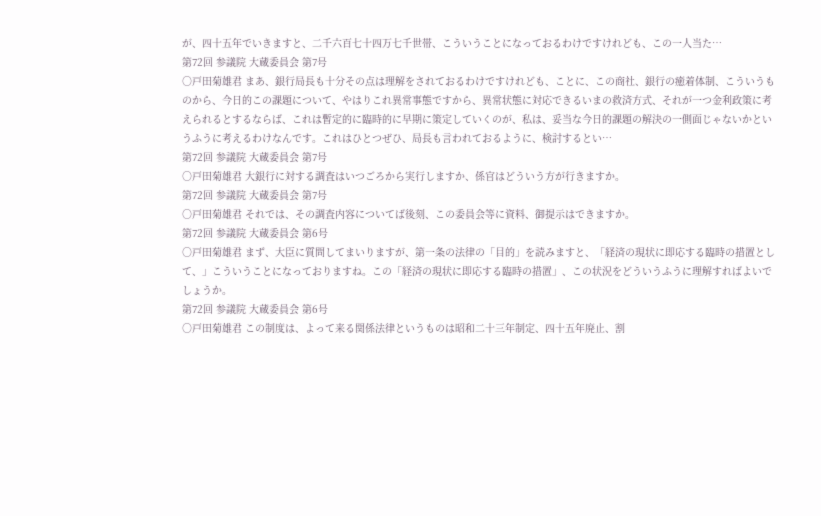が、四十五年でいきますと、二千六百七十四万七千世帯、こういうことになっておるわけですけれども、この一人当た…
第72回 参議院 大蔵委員会 第7号
○戸田菊雄君 まあ、銀行局長も十分その点は理解をされておるわけですけれども、ことに、この商社、銀行の癒着体制、こういうものから、今日的この課題について、やはりこれ異常事態ですから、異常状態に対応できるいまの救済方式、それが一つ金利政策に考えられるとするならば、これは暫定的に臨時的に早期に策定していくのが、私は、妥当な今日的課題の解決の一側面じゃないかというふうに考えるわけなんです。これはひとつぜひ、局長も言われておるように、検討するとい…
第72回 参議院 大蔵委員会 第7号
○戸田菊雄君 大銀行に対する調査はいつごろから実行しますか、係官はどういう方が行きますか。
第72回 参議院 大蔵委員会 第7号
○戸田菊雄君 それでは、その調査内容についてば後刻、この委員会等に資料、御提示はできますか。
第72回 参議院 大蔵委員会 第6号
○戸田菊雄君 まず、大臣に質問してまいりますが、第一条の法律の「目的」を読みますと、「経済の現状に即応する臨時の措置として、」こういうことになっておりますね。この「経済の現状に即応する臨時の措置」、この状況をどういうふうに理解すればよいでしょうか。
第72回 参議院 大蔵委員会 第6号
○戸田菊雄君 この制度は、よって来る関係法律というものは昭和二十三年制定、四十五年廃止、割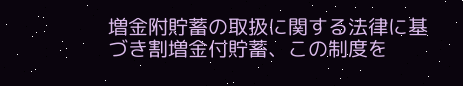増金附貯蓄の取扱に関する法律に基づき割増金付貯蓄、この制度を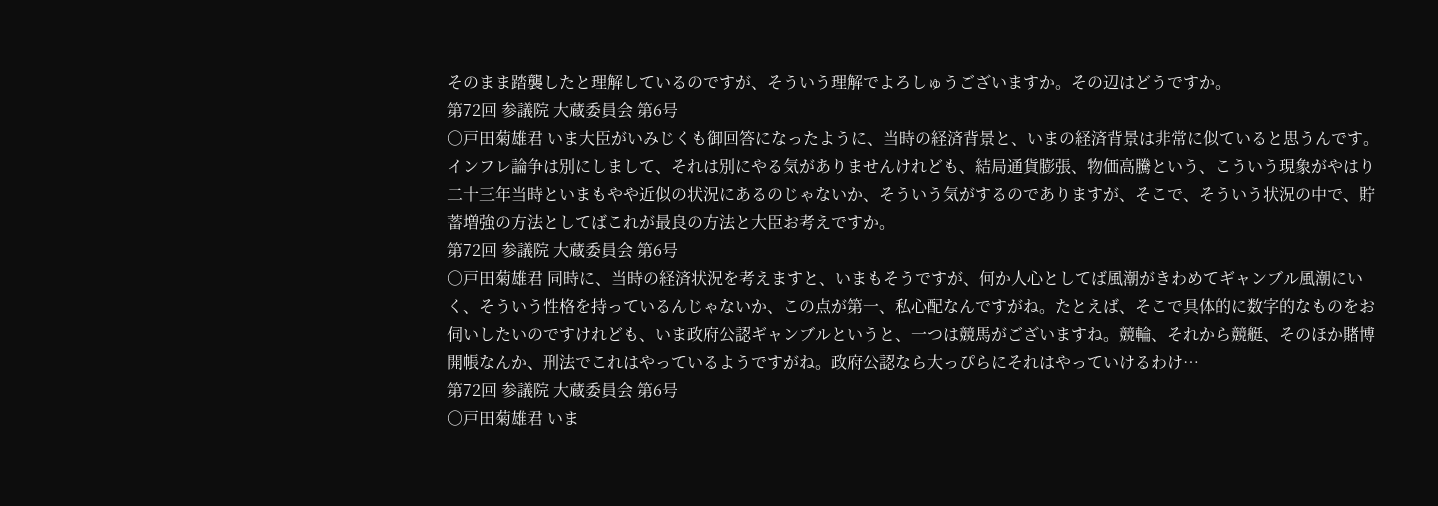そのまま踏襲したと理解しているのですが、そういう理解でよろしゅうございますか。その辺はどうですか。
第72回 参議院 大蔵委員会 第6号
○戸田菊雄君 いま大臣がいみじくも御回答になったように、当時の経済背景と、いまの経済背景は非常に似ていると思うんです。インフレ論争は別にしまして、それは別にやる気がありませんけれども、結局通貨膨張、物価高騰という、こういう現象がやはり二十三年当時といまもやや近似の状況にあるのじゃないか、そういう気がするのでありますが、そこで、そういう状況の中で、貯蓄増強の方法としてばこれが最良の方法と大臣お考えですか。
第72回 参議院 大蔵委員会 第6号
○戸田菊雄君 同時に、当時の経済状況を考えますと、いまもそうですが、何か人心としてば風潮がきわめてギャンブル風潮にいく、そういう性格を持っているんじゃないか、この点が第一、私心配なんですがね。たとえば、そこで具体的に数字的なものをお伺いしたいのですけれども、いま政府公認ギャンブルというと、一つは競馬がございますね。競輪、それから競艇、そのほか賭博開帳なんか、刑法でこれはやっているようですがね。政府公認なら大っぴらにそれはやっていけるわけ…
第72回 参議院 大蔵委員会 第6号
○戸田菊雄君 いま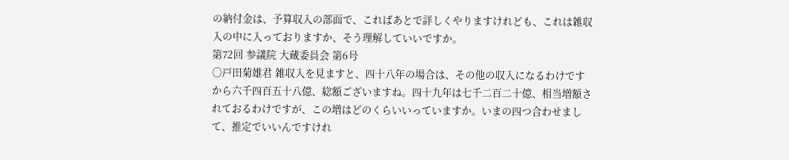の納付金は、予算収入の部面で、こればあとで詳しくやりますけれども、これは雑収入の中に入っておりますか、そう理解していいですか。
第72回 参議院 大蔵委員会 第6号
○戸田菊雄君 雑収入を見ますと、四十八年の場合は、その他の収入になるわけですから六千四百五十八億、総額ございますね。四十九年は七千二百二十億、相当増額されておるわけですが、この増はどのくらいいっていますか。いまの四つ合わせまして、推定でいいんですけれ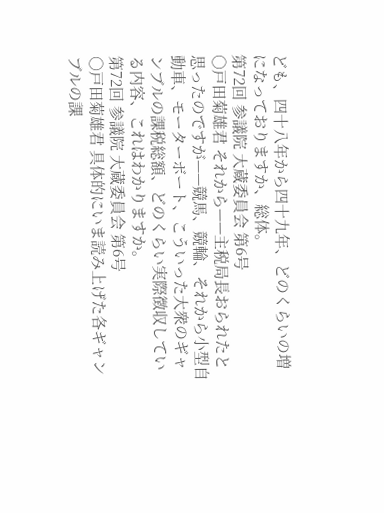ども、四十八年から四十九年、どのくらいの増になっておりますか、総体。
第72回 参議院 大蔵委員会 第6号
○戸田菊雄君 それから——主税局長おられたと思ったのですが——競馬、競輪、それから小型自動車、モーターボート、こういった大衆のギャンブルの課税総額、どのくらい実際徴収している内容、これはわかりますか。
第72回 参議院 大蔵委員会 第6号
○戸田菊雄君 具体的にいま読み上げた各ギャンブルの課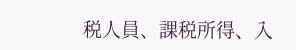税人員、課税所得、入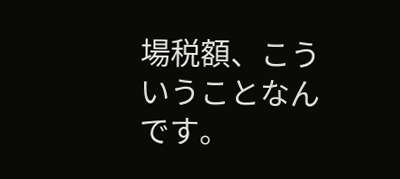場税額、こういうことなんです。